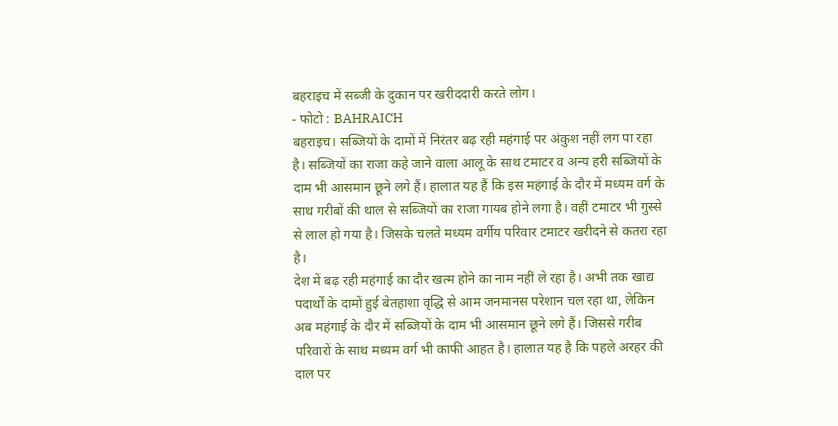बहराइच में सब्जी के दुकान पर खरीददारी करते लोग।
- फोटो : BAHRAICH
बहराइच। सब्जियों के दामों में निरंतर बढ़ रही महंगाई पर अंकुश नहीं लग पा रहा है। सब्जियों का राजा कहे जाने वाला आलू के साथ टमाटर व अन्य हरी सब्जियों के दाम भी आसमान छूने लगे हैं। हालात यह हैं कि इस महंगाई के दौर में मध्यम वर्ग के साथ गरीबों की थाल से सब्जियों का राजा गायब होने लगा है। वहीं टमाटर भी गुस्से से लाल हो गया है। जिसके चलते मध्यम वर्गीय परिवार टमाटर खरीदने से कतरा रहा है।
देश में बढ़ रही महंगाई का दौर खत्म होने का नाम नहीं ले रहा है। अभी तक खाद्य पदार्थों के दामों हुई बेतहाशा वृद्धि से आम जनमानस परेशान चल रहा था, लेकिन अब महंगाई के दौर में सब्जियों के दाम भी आसमान छूने लगे हैं। जिससे गरीब परिवारों के साथ मध्यम वर्ग भी काफी आहत है। हालात यह है कि पहले अरहर की दाल पर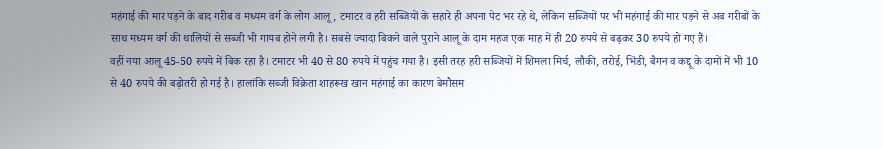महंगाई की मार पड़ने के बाद गरीब व मध्यम वर्ग के लोग आलू, टमाटर व हरी सब्जियों के सहारे ही अपना पेट भर रहे थे, लेकिन सब्जियों पर भी महंगाई की मार पड़ने से अब गरीबों के साथ मध्यम वर्ग की थालियों से सब्जी भी गायब होने लगी है। सबसे ज्यादा बिकने वाले पुराने आलू के दाम महज एक माह में ही 20 रुपये से बढ़कर 30 रुपये हो गए हैं।
वहीं नया आलू 45-50 रुपये में बिक रहा है। टमाटर भी 40 से 80 रुपये में पहुंच गया है। इसी तरह हरी सब्जियों में शिमला मिर्च, लौकी, तरोई, भिंडी, बैगन व कद्दू के दामों में भी 10 से 40 रुपये की बढ़ोतरी हो गई है। हालांकि सब्जी विक्रेता शाहरूख खान महंगाई का कारण बेमौसम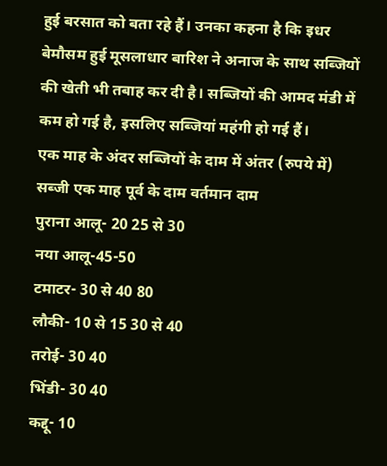हुई बरसात को बता रहे हैं। उनका कहना है कि इधर बेमौसम हुई मूसलाधार बारिश ने अनाज के साथ सब्जियों की खेती भी तबाह कर दी है। सब्जियों की आमद मंडी में कम हो गई है, इसलिए सब्जियां महंगी हो गई हैं।
एक माह के अंदर सब्जियों के दाम में अंतर (रुपये में)
सब्जी एक माह पूर्व के दाम वर्तमान दाम
पुराना आलू- 20 25 से 30
नया आलू-45-50
टमाटर- 30 से 40 80
लौकी- 10 से 15 30 से 40
तरोई- 30 40
भिंडी- 30 40
कद्दू- 10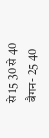से 15 30 से 40
बैगन- 25 40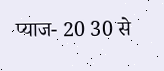प्याज- 20 30 से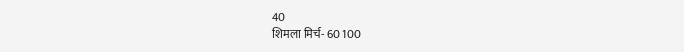40
शिमला मिर्च- 60 100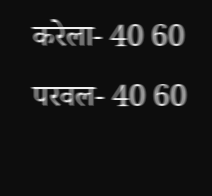करेला- 40 60
परवल- 40 60